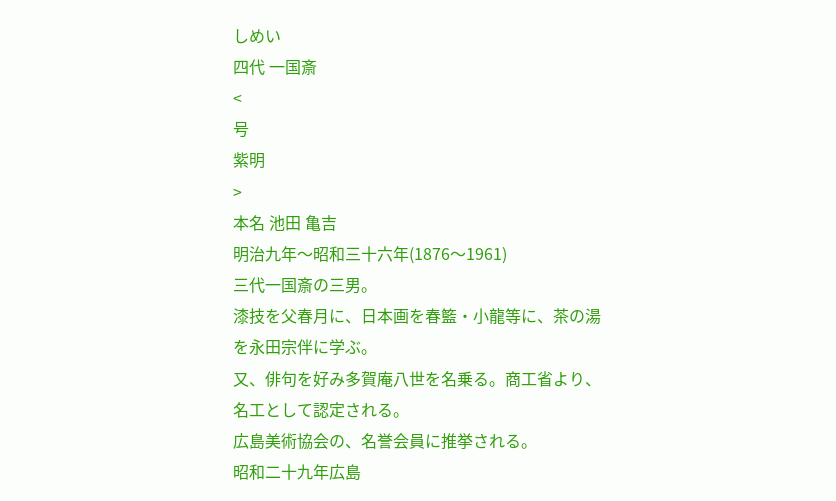しめい
四代 一国斎
<
号
紫明
>
本名 池田 亀吉
明治九年〜昭和三十六年(1876〜1961)
三代一国斎の三男。
漆技を父春月に、日本画を春籃・小龍等に、茶の湯を永田宗伴に学ぶ。
又、俳句を好み多賀庵八世を名乗る。商工省より、名工として認定される。
広島美術協会の、名誉会員に推挙される。
昭和二十九年広島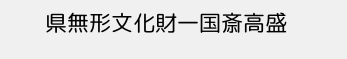県無形文化財一国斎高盛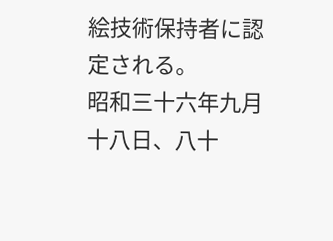絵技術保持者に認定される。
昭和三十六年九月十八日、八十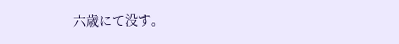六歳にて没す。